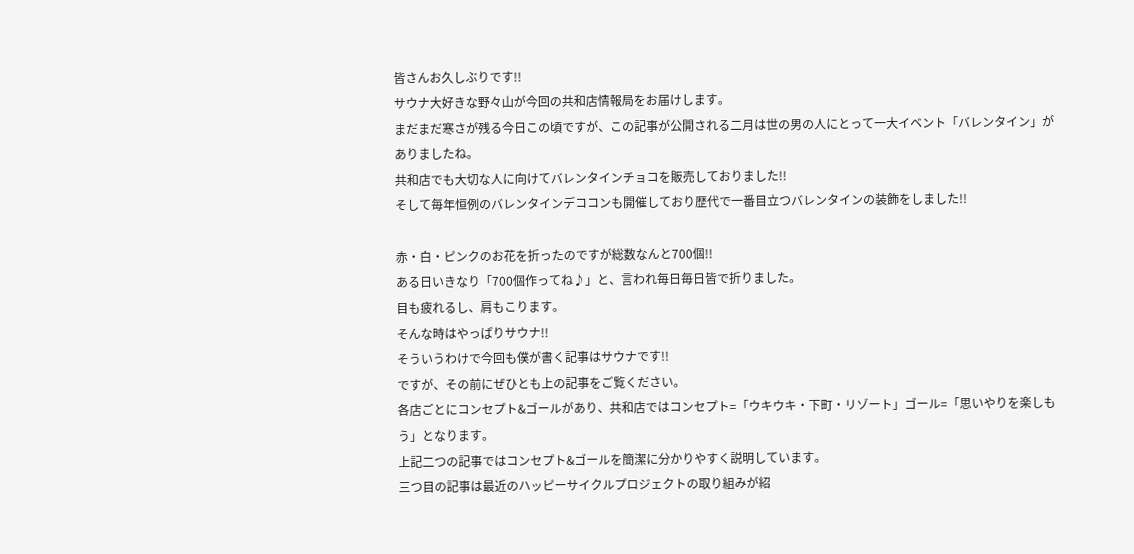皆さんお久しぶりです!!
サウナ大好きな野々山が今回の共和店情報局をお届けします。
まだまだ寒さが残る今日この頃ですが、この記事が公開される二月は世の男の人にとって一大イベント「バレンタイン」がありましたね。
共和店でも大切な人に向けてバレンタインチョコを販売しておりました!!
そして毎年恒例のバレンタインデココンも開催しており歴代で一番目立つバレンタインの装飾をしました!!

赤・白・ピンクのお花を折ったのですが総数なんと700個!!
ある日いきなり「700個作ってね♪」と、言われ毎日毎日皆で折りました。
目も疲れるし、肩もこります。
そんな時はやっぱりサウナ!!
そういうわけで今回も僕が書く記事はサウナです!!
ですが、その前にぜひとも上の記事をご覧ください。
各店ごとにコンセプト&ゴールがあり、共和店ではコンセプト=「ウキウキ・下町・リゾート」ゴール=「思いやりを楽しもう」となります。
上記二つの記事ではコンセプト&ゴールを簡潔に分かりやすく説明しています。
三つ目の記事は最近のハッピーサイクルプロジェクトの取り組みが紹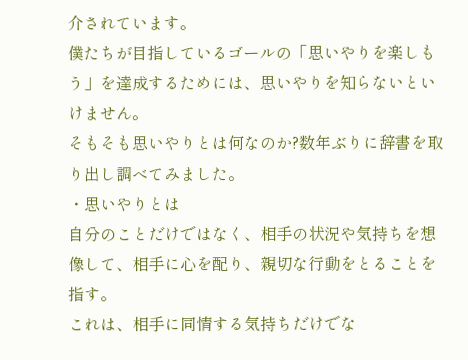介されています。
僕たちが目指しているゴールの「思いやりを楽しもう」を達成するためには、思いやりを知らないといけません。
そもそも思いやりとは何なのか?数年ぶりに辞書を取り出し調べてみました。
・思いやりとは
自分のことだけではなく、相手の状況や気持ちを想像して、相手に心を配り、親切な行動をとることを指す。
これは、相手に同情する気持ちだけでな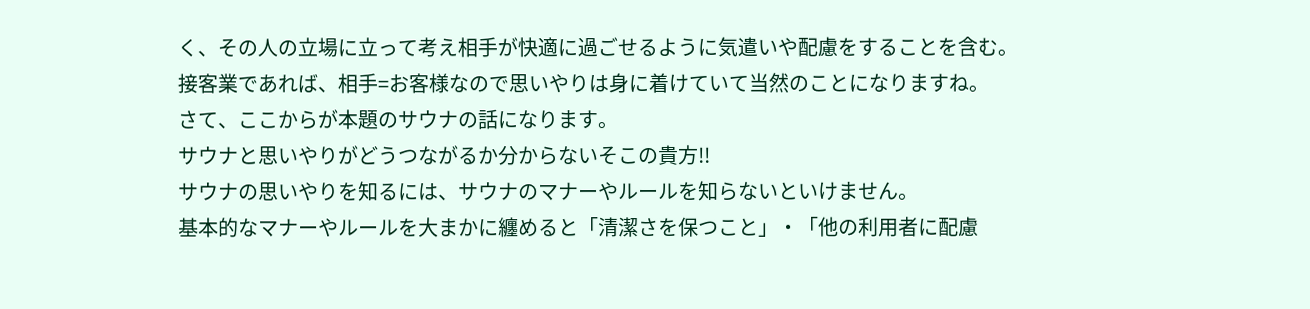く、その人の立場に立って考え相手が快適に過ごせるように気遣いや配慮をすることを含む。
接客業であれば、相手=お客様なので思いやりは身に着けていて当然のことになりますね。
さて、ここからが本題のサウナの話になります。
サウナと思いやりがどうつながるか分からないそこの貴方!!
サウナの思いやりを知るには、サウナのマナーやルールを知らないといけません。
基本的なマナーやルールを大まかに纏めると「清潔さを保つこと」・「他の利用者に配慮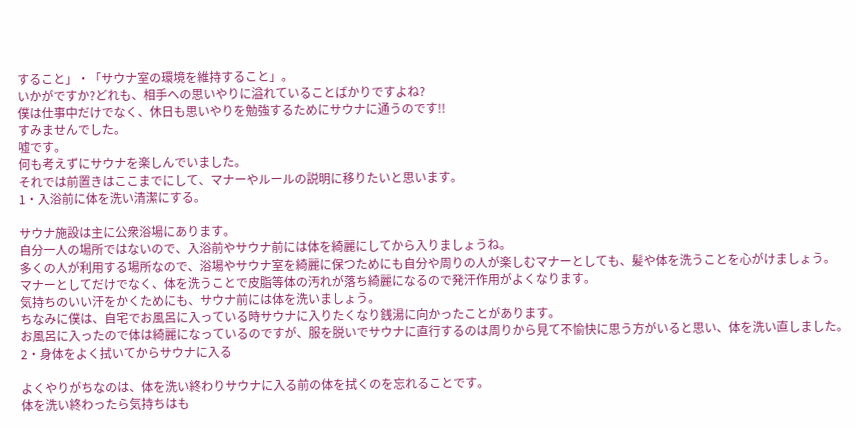すること」・「サウナ室の環境を維持すること」。
いかがですか?どれも、相手への思いやりに溢れていることばかりですよね?
僕は仕事中だけでなく、休日も思いやりを勉強するためにサウナに通うのです!!
すみませんでした。
嘘です。
何も考えずにサウナを楽しんでいました。
それでは前置きはここまでにして、マナーやルールの説明に移りたいと思います。
1・入浴前に体を洗い清潔にする。

サウナ施設は主に公衆浴場にあります。
自分一人の場所ではないので、入浴前やサウナ前には体を綺麗にしてから入りましょうね。
多くの人が利用する場所なので、浴場やサウナ室を綺麗に保つためにも自分や周りの人が楽しむマナーとしても、髪や体を洗うことを心がけましょう。
マナーとしてだけでなく、体を洗うことで皮脂等体の汚れが落ち綺麗になるので発汗作用がよくなります。
気持ちのいい汗をかくためにも、サウナ前には体を洗いましょう。
ちなみに僕は、自宅でお風呂に入っている時サウナに入りたくなり銭湯に向かったことがあります。
お風呂に入ったので体は綺麗になっているのですが、服を脱いでサウナに直行するのは周りから見て不愉快に思う方がいると思い、体を洗い直しました。
2・身体をよく拭いてからサウナに入る

よくやりがちなのは、体を洗い終わりサウナに入る前の体を拭くのを忘れることです。
体を洗い終わったら気持ちはも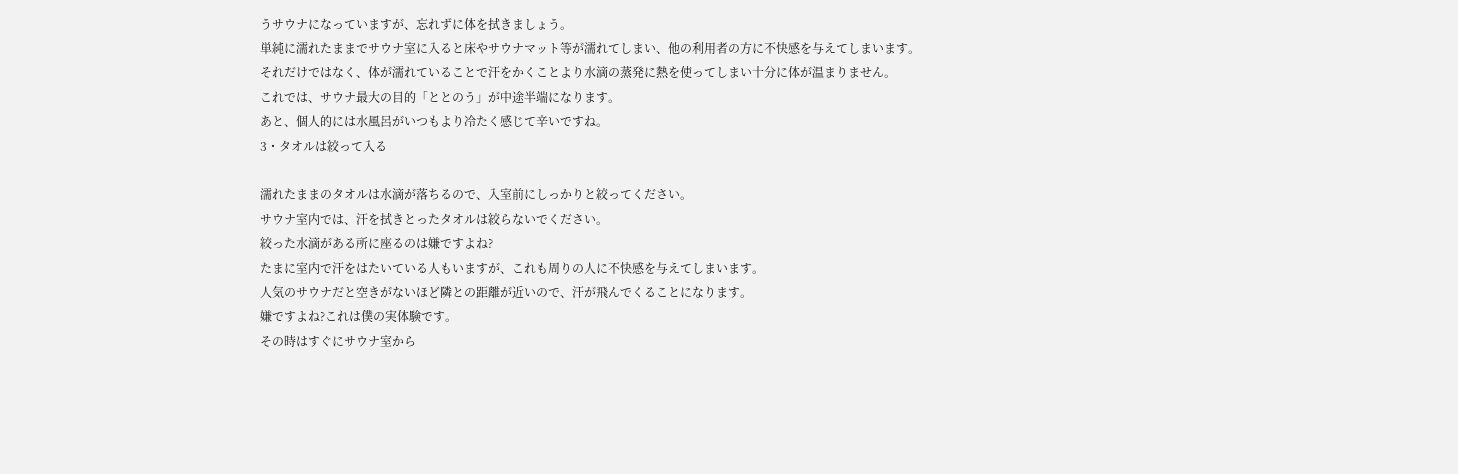うサウナになっていますが、忘れずに体を拭きましょう。
単純に濡れたままでサウナ室に入ると床やサウナマット等が濡れてしまい、他の利用者の方に不快感を与えてしまいます。
それだけではなく、体が濡れていることで汗をかくことより水滴の蒸発に熱を使ってしまい十分に体が温まりません。
これでは、サウナ最大の目的「ととのう」が中途半端になります。
あと、個人的には水風呂がいつもより冷たく感じて辛いですね。
3・タオルは絞って入る

濡れたままのタオルは水滴が落ちるので、入室前にしっかりと絞ってください。
サウナ室内では、汗を拭きとったタオルは絞らないでください。
絞った水滴がある所に座るのは嫌ですよね?
たまに室内で汗をはたいている人もいますが、これも周りの人に不快感を与えてしまいます。
人気のサウナだと空きがないほど隣との距離が近いので、汗が飛んでくることになります。
嫌ですよね?これは僕の実体験です。
その時はすぐにサウナ室から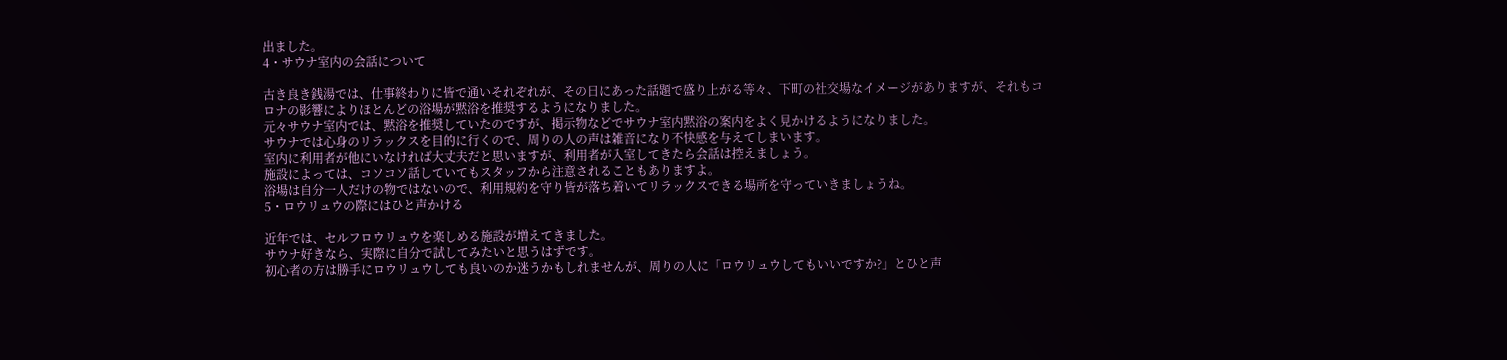出ました。
4・サウナ室内の会話について

古き良き銭湯では、仕事終わりに皆で通いそれぞれが、その日にあった話題で盛り上がる等々、下町の社交場なイメージがありますが、それもコロナの影響によりほとんどの浴場が黙浴を推奨するようになりました。
元々サウナ室内では、黙浴を推奨していたのですが、掲示物などでサウナ室内黙浴の案内をよく見かけるようになりました。
サウナでは心身のリラックスを目的に行くので、周りの人の声は雑音になり不快感を与えてしまいます。
室内に利用者が他にいなければ大丈夫だと思いますが、利用者が入室してきたら会話は控えましょう。
施設によっては、コソコソ話していてもスタッフから注意されることもありますよ。
浴場は自分一人だけの物ではないので、利用規約を守り皆が落ち着いてリラックスできる場所を守っていきましょうね。
5・ロウリュウの際にはひと声かける

近年では、セルフロウリュウを楽しめる施設が増えてきました。
サウナ好きなら、実際に自分で試してみたいと思うはずです。
初心者の方は勝手にロウリュウしても良いのか迷うかもしれませんが、周りの人に「ロウリュウしてもいいですか?」とひと声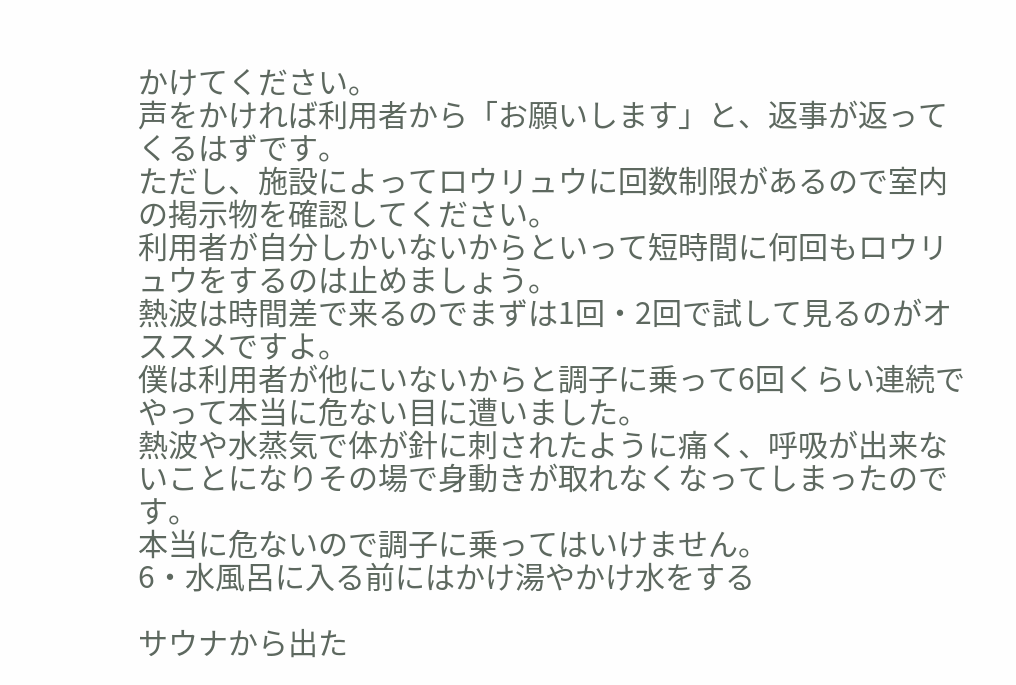かけてください。
声をかければ利用者から「お願いします」と、返事が返ってくるはずです。
ただし、施設によってロウリュウに回数制限があるので室内の掲示物を確認してください。
利用者が自分しかいないからといって短時間に何回もロウリュウをするのは止めましょう。
熱波は時間差で来るのでまずは1回・2回で試して見るのがオススメですよ。
僕は利用者が他にいないからと調子に乗って6回くらい連続でやって本当に危ない目に遭いました。
熱波や水蒸気で体が針に刺されたように痛く、呼吸が出来ないことになりその場で身動きが取れなくなってしまったのです。
本当に危ないので調子に乗ってはいけません。
6・水風呂に入る前にはかけ湯やかけ水をする

サウナから出た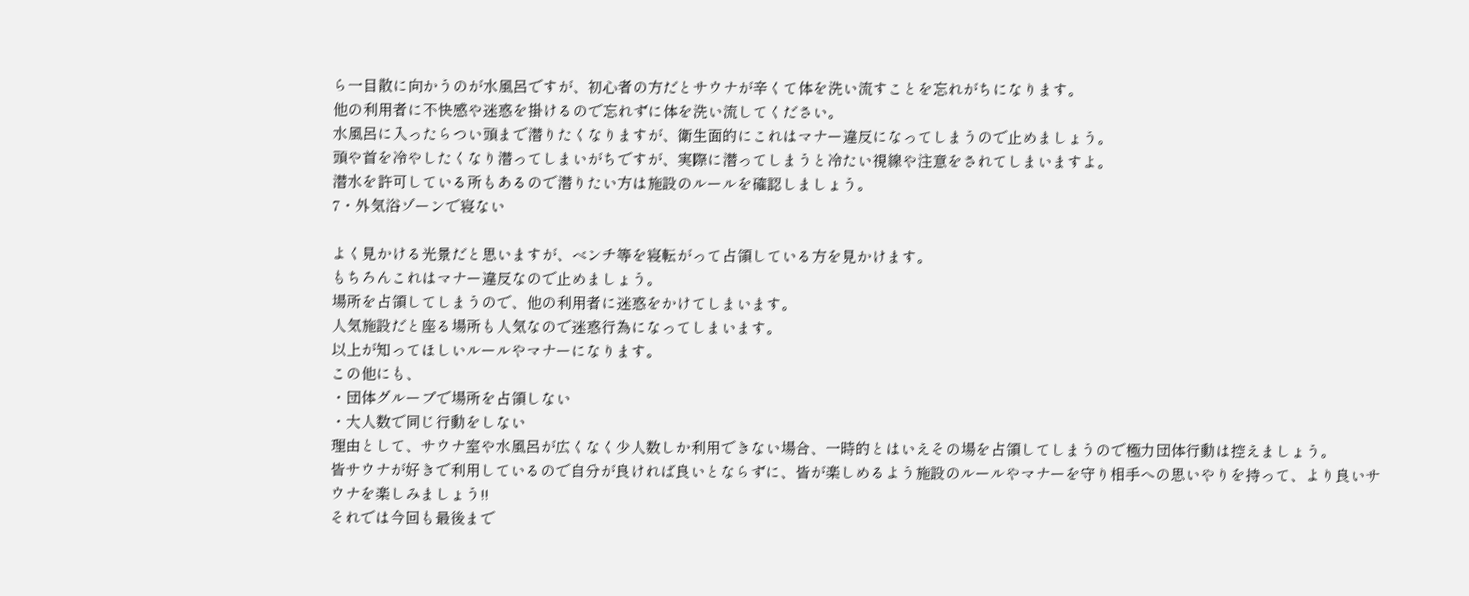ら一目散に向かうのが水風呂ですが、初心者の方だとサウナが辛くて体を洗い流すことを忘れがちになります。
他の利用者に不快感や迷惑を掛けるので忘れずに体を洗い流してください。
水風呂に入ったらつい頭まで潜りたくなりますが、衛生面的にこれはマナー違反になってしまうので止めましょう。
頭や首を冷やしたくなり潜ってしまいがちですが、実際に潜ってしまうと冷たい視線や注意をされてしまいますよ。
潜水を許可している所もあるので潜りたい方は施設のルールを確認しましょう。
7・外気浴ゾーンで寝ない

よく見かける光景だと思いますが、ベンチ等を寝転がって占領している方を見かけます。
もちろんこれはマナー違反なので止めましょう。
場所を占領してしまうので、他の利用者に迷惑をかけてしまいます。
人気施設だと座る場所も人気なので迷惑行為になってしまいます。
以上が知ってほしいルールやマナーになります。
この他にも、
・団体グループで場所を占領しない
・大人数で同じ行動をしない
理由として、サウナ室や水風呂が広くなく少人数しか利用できない場合、一時的とはいえその場を占領してしまうので極力団体行動は控えましょう。
皆サウナが好きで利用しているので自分が良ければ良いとならずに、皆が楽しめるよう施設のルールやマナーを守り相手への思いやりを持って、より良いサウナを楽しみましょう!!
それでは今回も最後まで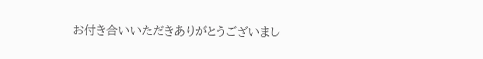お付き合いいただきありがとうございまし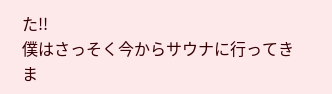た!!
僕はさっそく今からサウナに行ってきま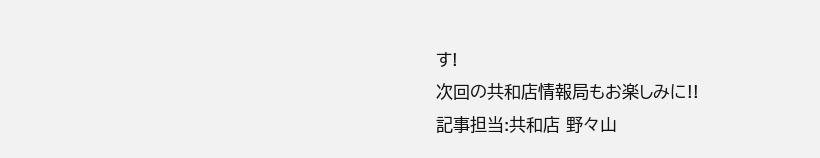す!
次回の共和店情報局もお楽しみに!!
記事担当:共和店 野々山